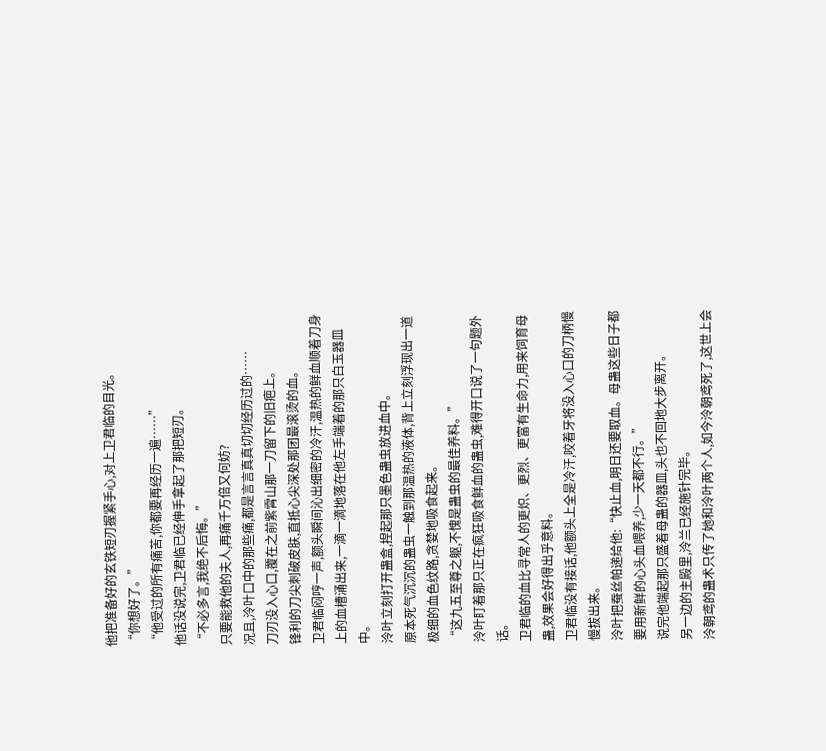他把准备好的玄铁短刃握紧手心,对上卫君临的目光。
“你想好了。”
“他受过的所有痛苦,你都要再经历一遍……”
他话没说完,卫君临已经伸手拿起了那把短刃。
“不必多言,我绝不后悔。”
只要能救他的夫人,再痛千万倍又何妨?
况且,泠叶口中的那些痛,都是言言真真切切经历过的……
刀刃没入心口,覆在之前紫霄山那一刀留下的旧疤上。
锋利的刀尖刺破皮肤,直抵心尖深处那团最滚烫的血。
卫君临闷哼一声,额头瞬间沁出细密的冷汗,温热的鲜血顺着刀身上的血槽涌出来,一滴一滴地落在他左手端着的那只白玉器皿中。
泠叶立刻打开蛊盒,捏起那只墨色蛊虫放进血中。
原本死气沉沉的蛊虫一触到那温热的液体,背上立刻浮现出一道极细的血色纹路,贪婪地吸食起来。
“这九五至尊之躯,不愧是蛊虫的最佳养料。”
泠叶盯着那只正在疯狂吸食鲜血的蛊虫,难得开口说了一句题外话。
卫君临的血比寻常人的更炽、更烈、更富有生命力,用来饲育母蛊,效果会好得出乎意料。
卫君临没有接话,他额头上全是冷汗,咬着牙将没入心口的刀柄慢慢拔出来。
泠叶把蚕丝帕递给他:“快止血,明日还要取血。母蛊这些日子都要用新鲜的心头血喂养,少一天都不行。”
说完他端起那只盛着母蛊的器皿,头也不回地大步离开。
另一边的主殿里,泠兰已经施针完毕。
泠朝鸢的蛊术只传了她和泠叶两个人,如今泠朝鸢死了,这世上会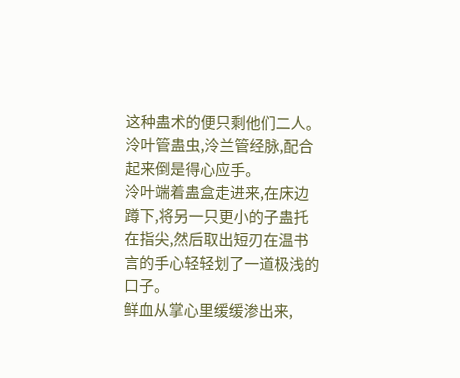这种蛊术的便只剩他们二人。
泠叶管蛊虫,泠兰管经脉,配合起来倒是得心应手。
泠叶端着蛊盒走进来,在床边蹲下,将另一只更小的子蛊托在指尖,然后取出短刃在温书言的手心轻轻划了一道极浅的口子。
鲜血从掌心里缓缓渗出来,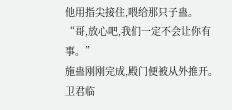他用指尖接住,喂给那只子蛊。
“哥,放心吧,我们一定不会让你有事。”
施蛊刚刚完成,殿门便被从外推开。
卫君临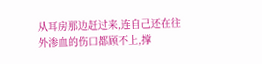从耳房那边赶过来,连自己还在往外渗血的伤口都顾不上,撑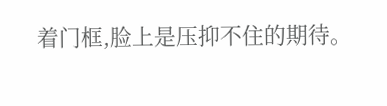着门框,脸上是压抑不住的期待。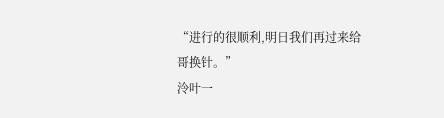“进行的很顺利,明日我们再过来给哥换针。”
泠叶一